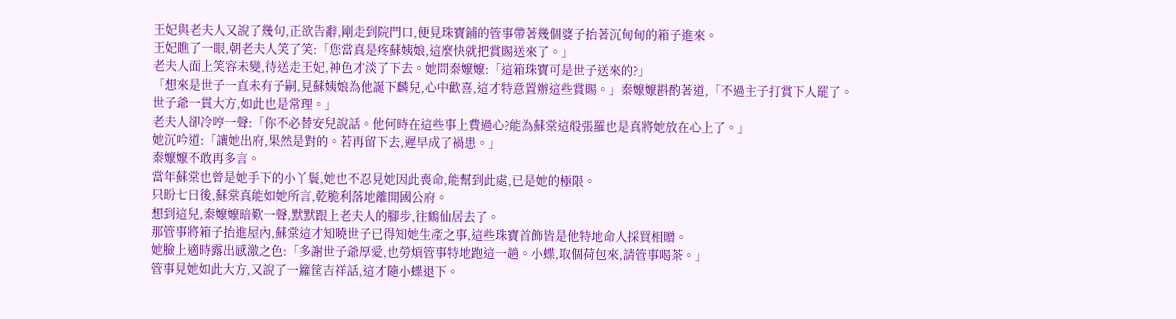王妃與老夫人又說了幾句,正欲告辭,剛走到院門口,便見珠寶鋪的管事帶著幾個婆子抬著沉甸甸的箱子進來。
王妃瞧了一眼,朝老夫人笑了笑:「您當真是疼蘇姨娘,這麼快就把賞賜送來了。」
老夫人面上笑容未變,待送走王妃,神色才淡了下去。她問秦嬤嬤:「這箱珠寶可是世子送來的?」
「想來是世子一直未有子嗣,見蘇姨娘為他誕下麟兒,心中歡喜,這才特意置辦這些賞賜。」秦嬤嬤斟酌著道,「不過主子打賞下人罷了。世子爺一貫大方,如此也是常理。」
老夫人卻冷哼一聲:「你不必替安兒說話。他何時在這些事上費過心?能為蘇棠這般張羅也是真將她放在心上了。」
她沉吟道:「讓她出府,果然是對的。若再留下去,遲早成了禍患。」
秦嬤嬤不敢再多言。
當年蘇棠也曾是她手下的小丫鬟,她也不忍見她因此喪命,能幫到此處,已是她的極限。
只盼七日後,蘇棠真能如她所言,乾脆利落地離開國公府。
想到這兒,秦嬤嬤暗歎一聲,默默跟上老夫人的腳步,往鶴仙居去了。
那管事將箱子抬進屋內,蘇棠這才知曉世子已得知她生產之事,這些珠寶首飾皆是他特地命人採買相贈。
她臉上適時露出感激之色:「多謝世子爺厚愛,也勞煩管事特地跑這一趟。小蝶,取個荷包來,請管事喝茶。」
管事見她如此大方,又說了一籮筐吉祥話,這才隨小蝶退下。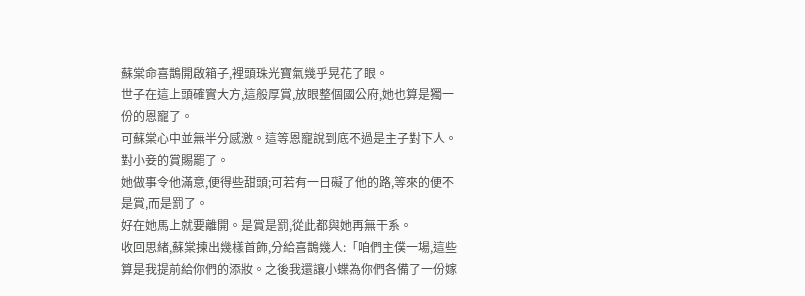蘇棠命喜鵲開啟箱子,裡頭珠光寶氣幾乎晃花了眼。
世子在這上頭確實大方,這般厚賞,放眼整個國公府,她也算是獨一份的恩寵了。
可蘇棠心中並無半分感激。這等恩寵說到底不過是主子對下人。對小妾的賞賜罷了。
她做事令他滿意,便得些甜頭;可若有一日礙了他的路,等來的便不是賞,而是罰了。
好在她馬上就要離開。是賞是罰,從此都與她再無干系。
收回思緒,蘇棠揀出幾樣首飾,分給喜鵲幾人:「咱們主僕一場,這些算是我提前給你們的添妝。之後我還讓小蝶為你們各備了一份嫁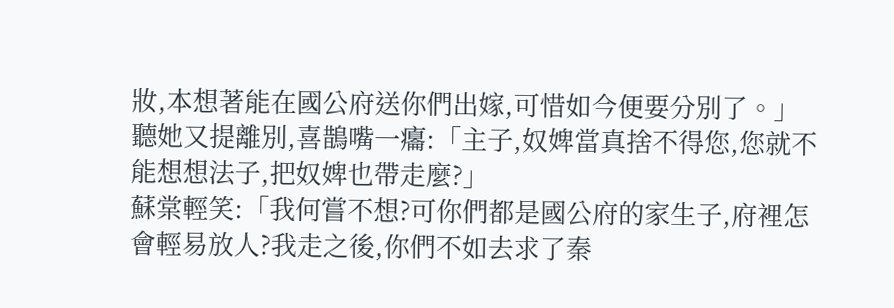妝,本想著能在國公府送你們出嫁,可惜如今便要分別了。」
聽她又提離別,喜鵲嘴一癟:「主子,奴婢當真捨不得您,您就不能想想法子,把奴婢也帶走麼?」
蘇棠輕笑:「我何嘗不想?可你們都是國公府的家生子,府裡怎會輕易放人?我走之後,你們不如去求了秦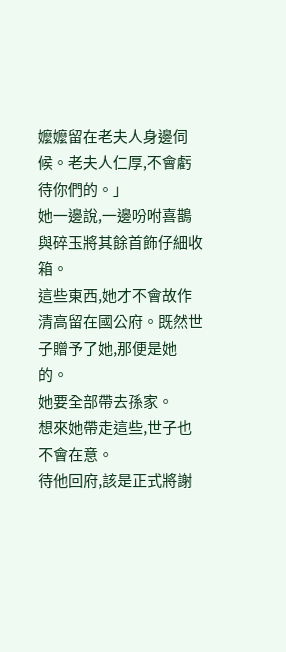嬤嬤留在老夫人身邊伺候。老夫人仁厚,不會虧待你們的。」
她一邊說,一邊吩咐喜鵲與碎玉將其餘首飾仔細收箱。
這些東西,她才不會故作清高留在國公府。既然世子贈予了她,那便是她的。
她要全部帶去孫家。
想來她帶走這些,世子也不會在意。
待他回府,該是正式將謝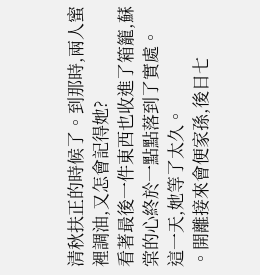清秋扶正的時候了。到那時,兩人蜜裡調油,又怎會記得她?
看著最後一件東西也收進了箱籠,蘇棠的心終於一點點落到了實處。
這一天,她等了太久。
。開離接來會便家孫,後日七